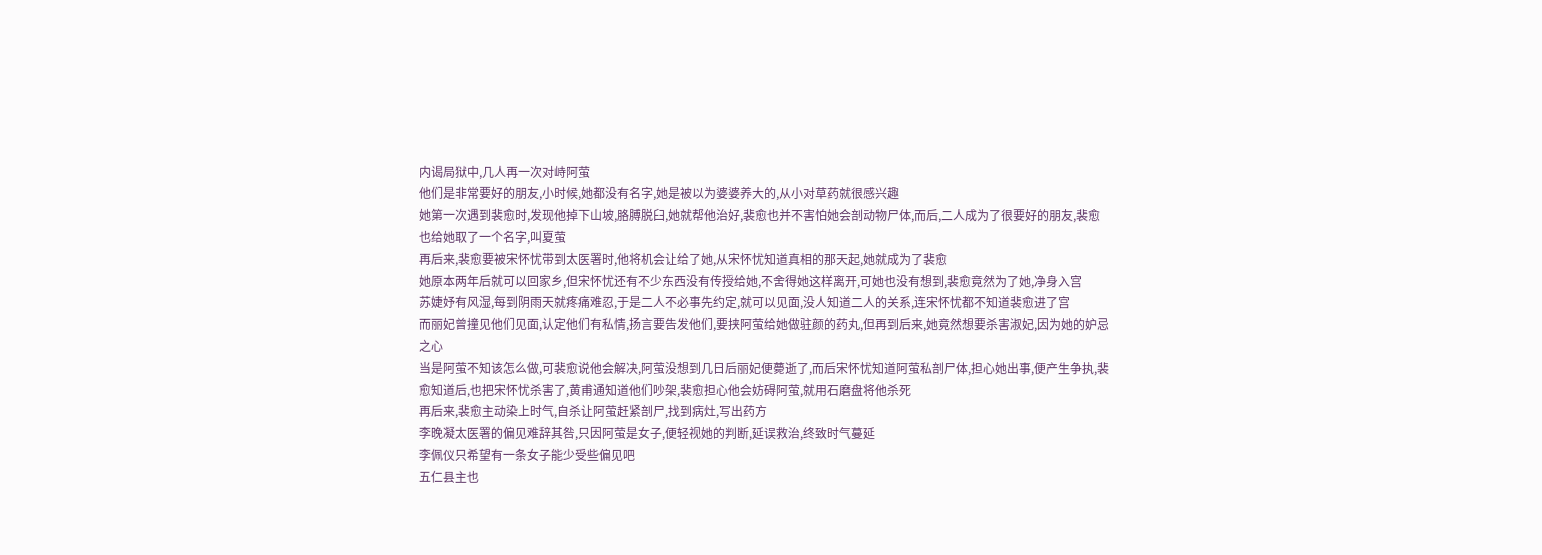内谒局狱中,几人再一次对峙阿萤
他们是非常要好的朋友,小时候,她都没有名字,她是被以为婆婆养大的,从小对草药就很感兴趣
她第一次遇到裴愈时,发现他掉下山坡,胳膊脱臼,她就帮他治好,裴愈也并不害怕她会剖动物尸体,而后,二人成为了很要好的朋友,裴愈也给她取了一个名字,叫夏萤
再后来,裴愈要被宋怀忧带到太医署时,他将机会让给了她,从宋怀忧知道真相的那天起,她就成为了裴愈
她原本两年后就可以回家乡,但宋怀忧还有不少东西没有传授给她,不舍得她这样离开,可她也没有想到,裴愈竟然为了她,净身入宫
苏婕妤有风湿,每到阴雨天就疼痛难忍,于是二人不必事先约定,就可以见面,没人知道二人的关系,连宋怀忧都不知道裴愈进了宫
而丽妃曾撞见他们见面,认定他们有私情,扬言要告发他们,要挟阿萤给她做驻颜的药丸,但再到后来,她竟然想要杀害淑妃,因为她的妒忌之心
当是阿萤不知该怎么做,可裴愈说他会解决,阿萤没想到几日后丽妃便薨逝了,而后宋怀忧知道阿萤私剖尸体,担心她出事,便产生争执,裴愈知道后,也把宋怀忧杀害了,黄甫通知道他们吵架,裴愈担心他会妨碍阿萤,就用石磨盘将他杀死
再后来,裴愈主动染上时气,自杀让阿萤赶紧剖尸,找到病灶,写出药方
李晚凝太医署的偏见难辞其咎,只因阿萤是女子,便轻视她的判断,延误救治,终致时气蔓延
李佩仪只希望有一条女子能少受些偏见吧
五仁县主也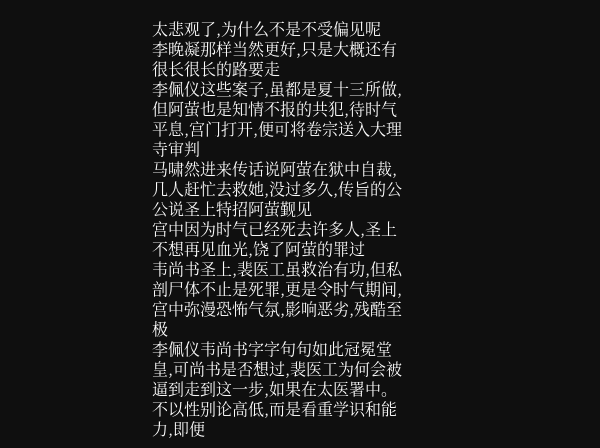太悲观了,为什么不是不受偏见呢
李晚凝那样当然更好,只是大概还有很长很长的路要走
李佩仪这些案子,虽都是夏十三所做,但阿萤也是知情不报的共犯,待时气平息,宫门打开,便可将卷宗送入大理寺审判
马啸然进来传话说阿萤在狱中自裁,几人赶忙去救她,没过多久,传旨的公公说圣上特招阿萤觐见
宫中因为时气已经死去许多人,圣上不想再见血光,饶了阿萤的罪过
韦尚书圣上,裴医工虽救治有功,但私剖尸体不止是死罪,更是令时气期间,宫中弥漫恐怖气氛,影响恶劣,残酷至极
李佩仪韦尚书字字句句如此冠冕堂皇,可尚书是否想过,裴医工为何会被逼到走到这一步,如果在太医署中。不以性别论高低,而是看重学识和能力,即便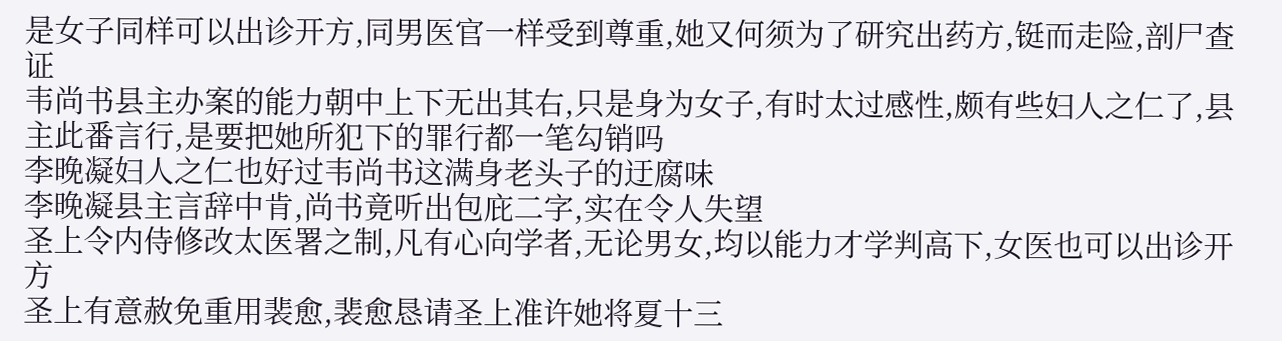是女子同样可以出诊开方,同男医官一样受到尊重,她又何须为了研究出药方,铤而走险,剖尸查证
韦尚书县主办案的能力朝中上下无出其右,只是身为女子,有时太过感性,颇有些妇人之仁了,县主此番言行,是要把她所犯下的罪行都一笔勾销吗
李晚凝妇人之仁也好过韦尚书这满身老头子的迂腐味
李晚凝县主言辞中肯,尚书竟听出包庇二字,实在令人失望
圣上令内侍修改太医署之制,凡有心向学者,无论男女,均以能力才学判高下,女医也可以出诊开方
圣上有意赦免重用裴愈,裴愈恳请圣上准许她将夏十三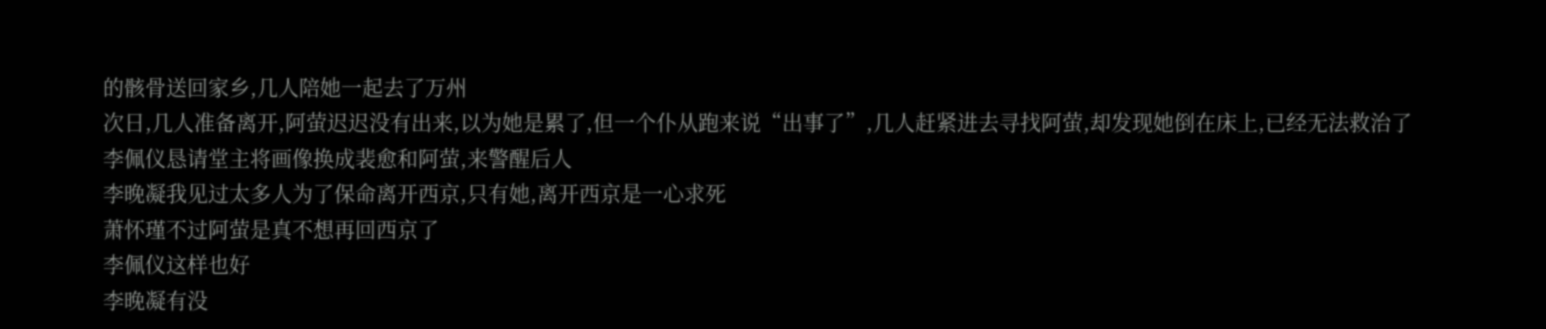的骸骨送回家乡,几人陪她一起去了万州
次日,几人准备离开,阿萤迟迟没有出来,以为她是累了,但一个仆从跑来说“出事了”,几人赶紧进去寻找阿萤,却发现她倒在床上,已经无法救治了
李佩仪恳请堂主将画像换成裴愈和阿萤,来警醒后人
李晚凝我见过太多人为了保命离开西京,只有她,离开西京是一心求死
萧怀瑾不过阿萤是真不想再回西京了
李佩仪这样也好
李晚凝有没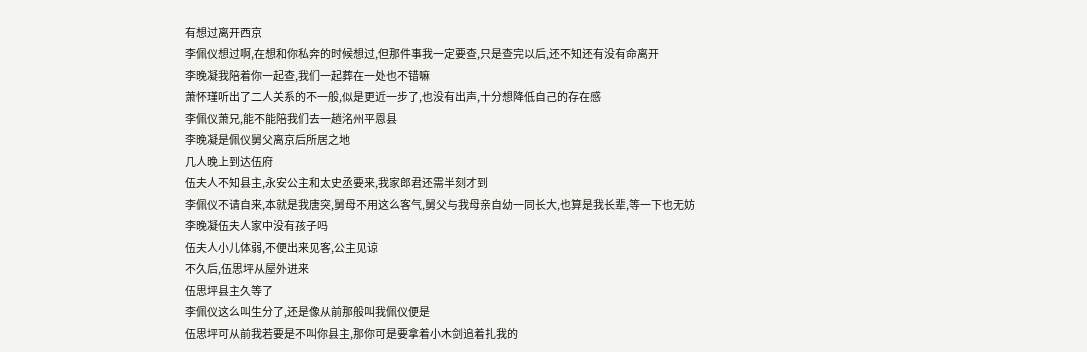有想过离开西京
李佩仪想过啊,在想和你私奔的时候想过,但那件事我一定要查,只是查完以后,还不知还有没有命离开
李晚凝我陪着你一起查,我们一起葬在一处也不错嘛
萧怀瑾听出了二人关系的不一般,似是更近一步了,也没有出声,十分想降低自己的存在感
李佩仪萧兄,能不能陪我们去一趟洺州平恩县
李晚凝是佩仪舅父离京后所居之地
几人晚上到达伍府
伍夫人不知县主,永安公主和太史丞要来,我家郎君还需半刻才到
李佩仪不请自来,本就是我唐突,舅母不用这么客气,舅父与我母亲自幼一同长大,也算是我长辈,等一下也无妨
李晚凝伍夫人家中没有孩子吗
伍夫人小儿体弱,不便出来见客,公主见谅
不久后,伍思坪从屋外进来
伍思坪县主久等了
李佩仪这么叫生分了,还是像从前那般叫我佩仪便是
伍思坪可从前我若要是不叫你县主,那你可是要拿着小木剑追着扎我的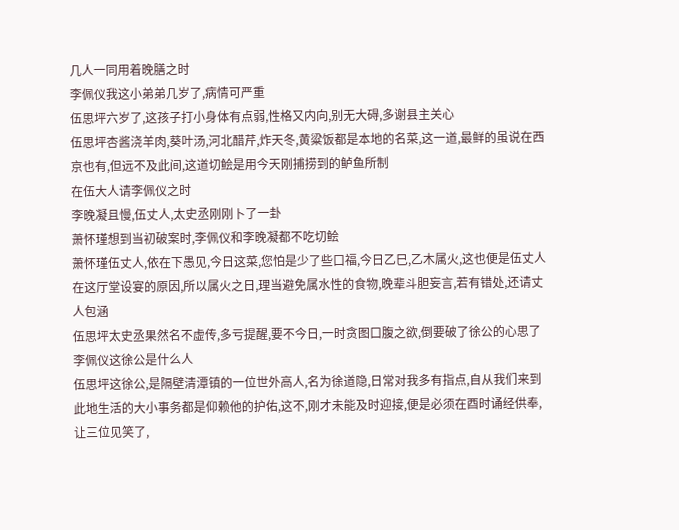几人一同用着晚膳之时
李佩仪我这小弟弟几岁了,病情可严重
伍思坪六岁了,这孩子打小身体有点弱,性格又内向,别无大碍,多谢县主关心
伍思坪杏酱浇羊肉,葵叶汤,河北醋芹,炸天冬,黄粱饭都是本地的名菜,这一道,最鲜的虽说在西京也有,但远不及此间,这道切鲙是用今天刚捕捞到的鲈鱼所制
在伍大人请李佩仪之时
李晚凝且慢,伍丈人,太史丞刚刚卜了一卦
萧怀瑾想到当初破案时,李佩仪和李晚凝都不吃切鲙
萧怀瑾伍丈人,依在下愚见,今日这菜,您怕是少了些口福,今日乙巳,乙木属火,这也便是伍丈人在这厅堂设宴的原因,所以属火之日,理当避免属水性的食物,晚辈斗胆妄言,若有错处,还请丈人包涵
伍思坪太史丞果然名不虚传,多亏提醒,要不今日,一时贪图口腹之欲,倒要破了徐公的心思了
李佩仪这徐公是什么人
伍思坪这徐公,是隔壁清潭镇的一位世外高人,名为徐道隐,日常对我多有指点,自从我们来到此地生活的大小事务都是仰赖他的护佑,这不,刚才未能及时迎接,便是必须在酉时诵经供奉,让三位见笑了,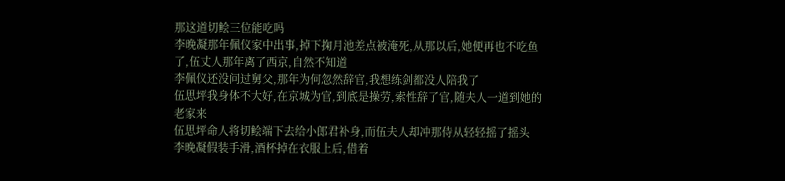那这道切鲙三位能吃吗
李晚凝那年佩仪家中出事,掉下掬月池差点被淹死,从那以后,她便再也不吃鱼了,伍丈人那年离了西京,自然不知道
李佩仪还没问过舅父,那年为何忽然辞官,我想练剑都没人陪我了
伍思坪我身体不大好,在京城为官,到底是操劳,索性辞了官,随夫人一道到她的老家来
伍思坪命人将切鲙端下去给小郎君补身,而伍夫人却冲那侍从轻轻摇了摇头
李晚凝假装手滑,酒杯掉在衣服上后,借着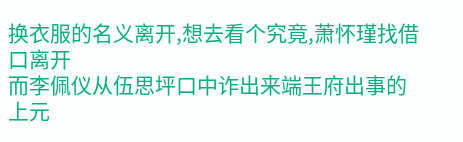换衣服的名义离开,想去看个究竟,萧怀瑾找借口离开
而李佩仪从伍思坪口中诈出来端王府出事的上元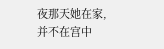夜那天她在家,并不在宫中